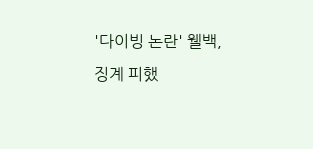'다이빙 논란' 웰백, 징계 피했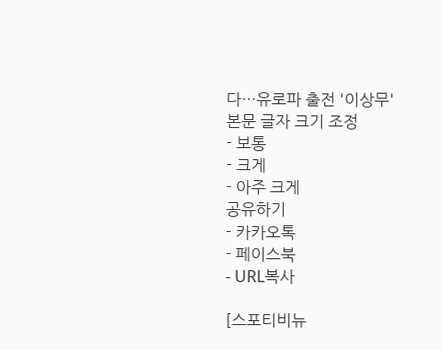다…유로파 출전 '이상무'
본문 글자 크기 조정
- 보통
- 크게
- 아주 크게
공유하기
- 카카오톡
- 페이스북
- URL복사

[스포티비뉴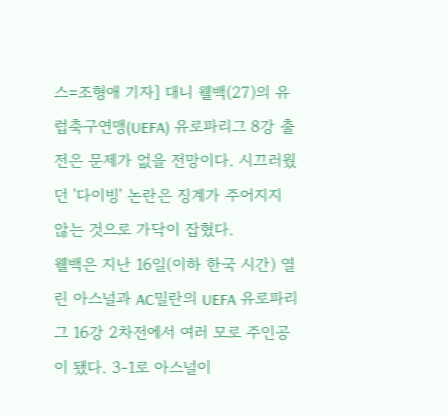스=조형애 기자] 대니 웰백(27)의 유럽축구연맹(UEFA) 유로파리그 8강 출전은 문제가 없을 전망이다. 시끄러웠던 '다이빙' 논란은 징계가 주어지지 않는 것으로 가닥이 잡혔다.
웰백은 지난 16일(이하 한국 시간) 열린 아스널과 AC밀란의 UEFA 유로파리그 16강 2차전에서 여러 모로 주인공이 됐다. 3-1로 아스널이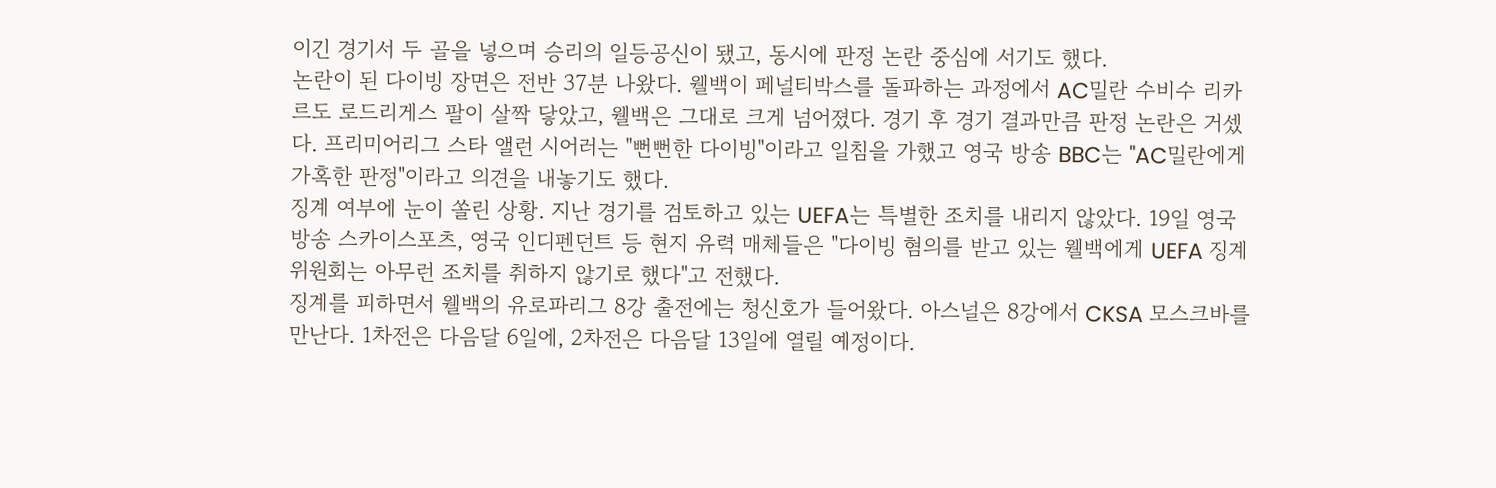이긴 경기서 두 골을 넣으며 승리의 일등공신이 됐고, 동시에 판정 논란 중심에 서기도 했다.
논란이 된 다이빙 장면은 전반 37분 나왔다. 웰백이 페널티박스를 돌파하는 과정에서 AC밀란 수비수 리카르도 로드리게스 팔이 살짝 닿았고, 웰백은 그대로 크게 넘어졌다. 경기 후 경기 결과만큼 판정 논란은 거셌다. 프리미어리그 스타 앨런 시어러는 "뻔뻔한 다이빙"이라고 일침을 가했고 영국 방송 BBC는 "AC밀란에게 가혹한 판정"이라고 의견을 내놓기도 했다.
징계 여부에 눈이 쏠린 상황. 지난 경기를 검토하고 있는 UEFA는 특별한 조치를 내리지 않았다. 19일 영국 방송 스카이스포츠, 영국 인디펜던트 등 현지 유력 매체들은 "다이빙 혐의를 받고 있는 웰백에게 UEFA 징계위원회는 아무런 조치를 취하지 않기로 했다"고 전했다.
징계를 피하면서 웰백의 유로파리그 8강 출전에는 청신호가 들어왔다. 아스널은 8강에서 CKSA 모스크바를 만난다. 1차전은 다음달 6일에, 2차전은 다음달 13일에 열릴 예정이다.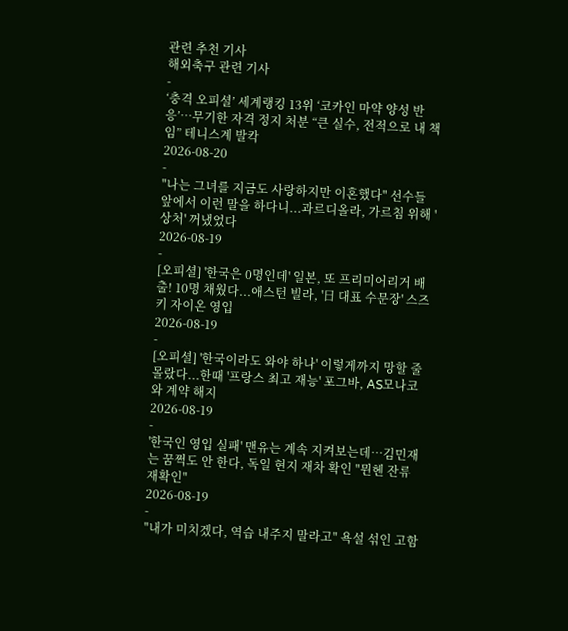관련 추천 기사
해외축구 관련 기사
-
‘충격 오피셜’ 세계랭킹 13위 ‘코카인 마약 양성 반응’…무기한 자격 정지 처분 “큰 실수, 전적으로 내 책임” 테니스계 발칵
2026-08-20
-
"나는 그녀를 지금도 사랑하지만 이혼했다" 선수들 앞에서 이런 말을 하다니...과르디올라, 가르침 위해 '상처' 꺼냈었다
2026-08-19
-
[오피셜] '한국은 0명인데' 일본, 또 프리미어리거 배출! 10명 채웠다...애스턴 빌라, '日 대표 수문장' 스즈키 자이온 영입
2026-08-19
-
[오피셜] '한국이라도 와야 하나' 이렇게까지 망할 줄 몰랐다...한때 '프랑스 최고 재능' 포그바, AS모나코와 계약 해지
2026-08-19
-
'한국인 영입 실패' 맨유는 계속 지켜보는데…김민재는 꿈쩍도 안 한다, 독일 현지 재차 확인 "뮌헨 잔류 재확인"
2026-08-19
-
"내가 미치겠다, 역습 내주지 말라고" 욕설 섞인 고함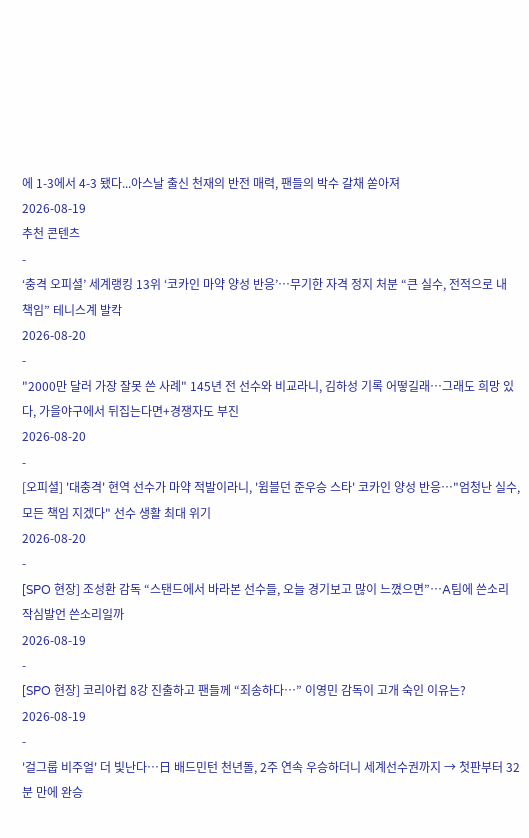에 1-3에서 4-3 됐다...아스날 출신 천재의 반전 매력, 팬들의 박수 갈채 쏟아져
2026-08-19
추천 콘텐츠
-
‘충격 오피셜’ 세계랭킹 13위 ‘코카인 마약 양성 반응’…무기한 자격 정지 처분 “큰 실수, 전적으로 내 책임” 테니스계 발칵
2026-08-20
-
"2000만 달러 가장 잘못 쓴 사례" 145년 전 선수와 비교라니, 김하성 기록 어떻길래…그래도 희망 있다, 가을야구에서 뒤집는다면+경쟁자도 부진
2026-08-20
-
[오피셜] '대충격' 현역 선수가 마약 적발이라니, '윔블던 준우승 스타' 코카인 양성 반응…"엄청난 실수, 모든 책임 지겠다" 선수 생활 최대 위기
2026-08-20
-
[SPO 현장] 조성환 감독 “스탠드에서 바라본 선수들, 오늘 경기보고 많이 느꼈으면”…A팀에 쓴소리 작심발언 쓴소리일까
2026-08-19
-
[SPO 현장] 코리아컵 8강 진출하고 팬들께 “죄송하다…” 이영민 감독이 고개 숙인 이유는?
2026-08-19
-
'걸그룹 비주얼' 더 빛난다…日 배드민턴 천년돌, 2주 연속 우승하더니 세계선수권까지 → 첫판부터 32분 만에 완승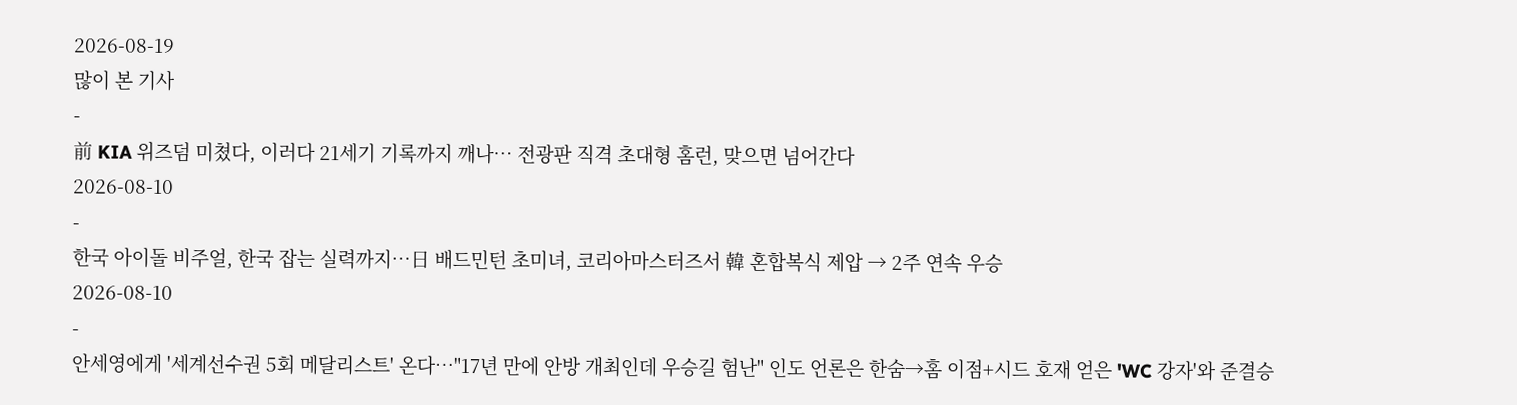2026-08-19
많이 본 기사
-
前 KIA 위즈덤 미쳤다, 이러다 21세기 기록까지 깨나… 전광판 직격 초대형 홈런, 맞으면 넘어간다
2026-08-10
-
한국 아이돌 비주얼, 한국 잡는 실력까지…日 배드민턴 초미녀, 코리아마스터즈서 韓 혼합복식 제압 → 2주 연속 우승
2026-08-10
-
안세영에게 '세계선수권 5회 메달리스트' 온다…"17년 만에 안방 개최인데 우승길 험난" 인도 언론은 한숨→홈 이점+시드 호재 얻은 'WC 강자'와 준결승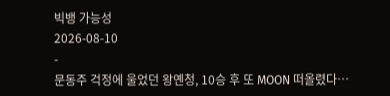빅뱅 가능성
2026-08-10
-
문동주 걱정에 울었던 왕옌청, 10승 후 또 MOON 떠올렸다…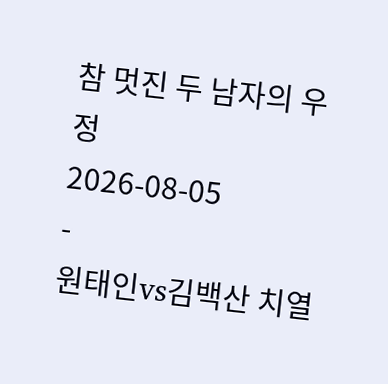참 멋진 두 남자의 우정
2026-08-05
-
원태인vs김백산 치열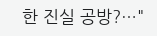한 진실 공방?…"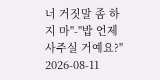너 거짓말 좀 하지 마"-"밥 언제 사주실 거예요?"
2026-08-11